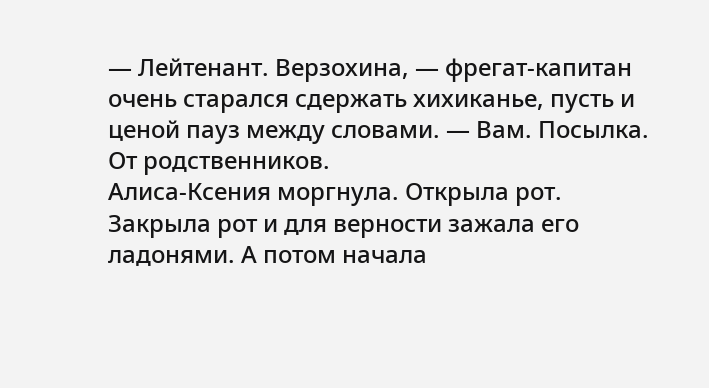— Лейтенант. Верзохина, — фрегат-капитан очень старался сдержать хихиканье, пусть и ценой пауз между словами. — Вам. Посылка. От родственников.
Алиса-Ксения моргнула. Открыла рот. Закрыла рот и для верности зажала его ладонями. А потом начала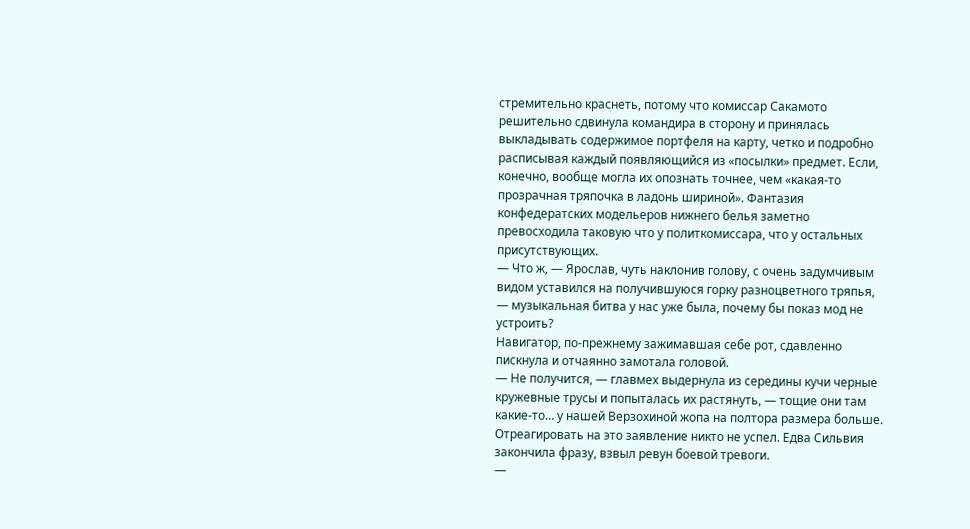стремительно краснеть, потому что комиссар Сакамото решительно сдвинула командира в сторону и принялась выкладывать содержимое портфеля на карту, четко и подробно расписывая каждый появляющийся из «посылки» предмет. Если, конечно, вообще могла их опознать точнее, чем «какая-то прозрачная тряпочка в ладонь шириной». Фантазия конфедератских модельеров нижнего белья заметно превосходила таковую что у политкомиссара, что у остальных присутствующих.
— Что ж, — Ярослав, чуть наклонив голову, с очень задумчивым видом уставился на получившуюся горку разноцветного тряпья, — музыкальная битва у нас уже была, почему бы показ мод не устроить?
Навигатор, по-прежнему зажимавшая себе рот, сдавленно пискнула и отчаянно замотала головой.
— Не получится, — главмех выдернула из середины кучи черные кружевные трусы и попыталась их растянуть, — тощие они там какие-то… у нашей Верзохиной жопа на полтора размера больше.
Отреагировать на это заявление никто не успел. Едва Сильвия закончила фразу, взвыл ревун боевой тревоги.
—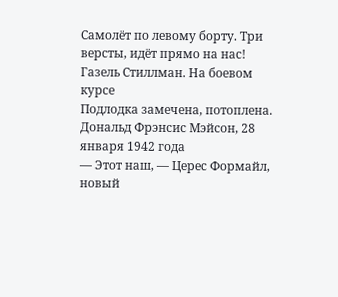Самолёт по левому борту. Три версты, идёт прямо на нас!
Газель Стиллман. На боевом курсе
Подлодка замечена, потоплена.
Дональд Фрэнсис Мэйсон, 28 января 1942 года
— Этот наш, — Церес Формайл, новый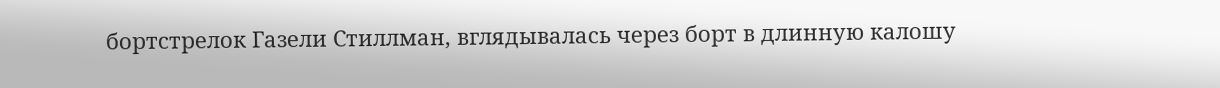бортстрелок Газели Стиллман, вглядывалась через борт в длинную калошу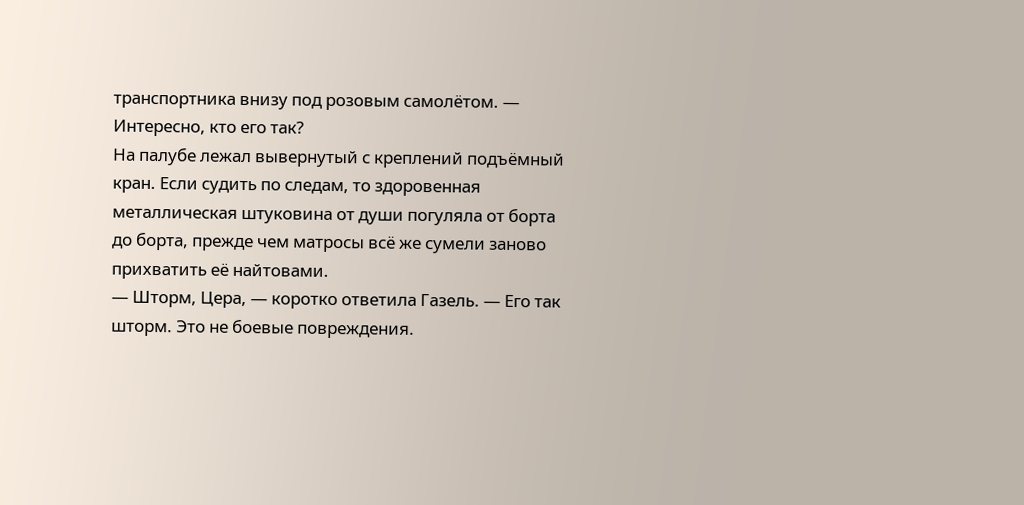транспортника внизу под розовым самолётом. — Интересно, кто его так?
На палубе лежал вывернутый с креплений подъёмный кран. Если судить по следам, то здоровенная металлическая штуковина от души погуляла от борта до борта, прежде чем матросы всё же сумели заново прихватить её найтовами.
— Шторм, Цера, — коротко ответила Газель. — Его так шторм. Это не боевые повреждения.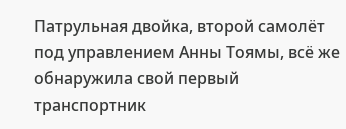Патрульная двойка, второй самолёт под управлением Анны Тоямы, всё же обнаружила свой первый транспортник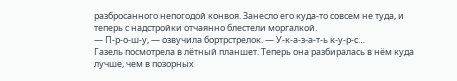разбросанного непогодой конвоя. Занесло его куда-то совсем не туда, и теперь с надстройки отчаянно блестели моргалкой.
— П-р-о-ш-у, — озвучила бортрстрелок. — У-к-а-з-а-т-ь к-у-р-с…
Газель посмотрела в лётный планшет. Теперь она разбиралась в нём куда лучше, чем в позорных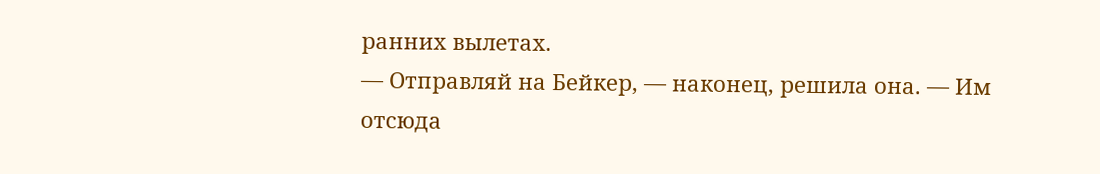ранних вылетах.
— Отправляй на Бейкер, — наконец, решила она. — Им отсюда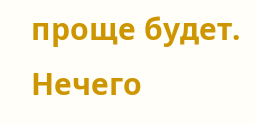проще будет. Нечего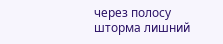через полосу шторма лишний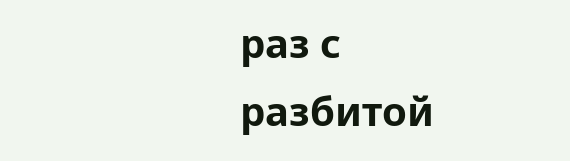раз с разбитой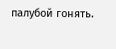палубой гонять.